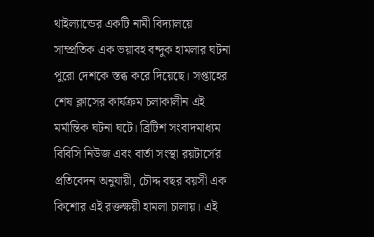থাইল্যান্ডের একটি নামী বিদ্যালয়ে সাম্প্রতিক এক ভয়াবহ বন্দুক হামলার ঘটনা পুরো দেশকে স্তব্ধ করে দিয়েছে। সপ্তাহের শেষ ক্লাসের কার্যক্রম চলাকালীন এই মর্মান্তিক ঘটনা ঘটে। ব্রিটিশ সংবাদমাধ্যম বিবিসি নিউজ এবং বার্তা সংস্থা রয়টার্সের প্রতিবেদন অনুযায়ী, চৌদ্দ বছর বয়সী এক কিশোর এই রক্তক্ষয়ী হামলা চালায়। এই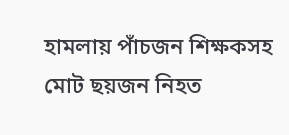হামলায় পাঁচজন শিক্ষকসহ মোট ছয়জন নিহত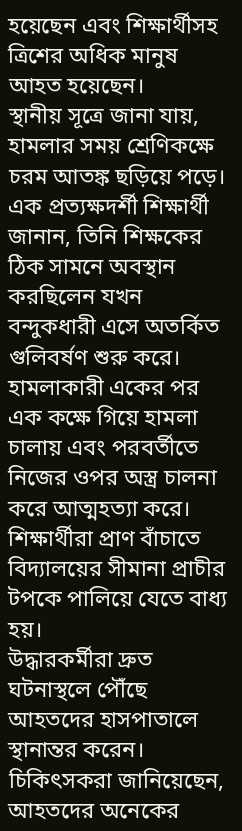হয়েছেন এবং শিক্ষার্থীসহ ত্রিশের অধিক মানুষ আহত হয়েছেন।
স্থানীয় সূত্রে জানা যায়, হামলার সময় শ্রেণিকক্ষে চরম আতঙ্ক ছড়িয়ে পড়ে। এক প্রত্যক্ষদর্শী শিক্ষার্থী জানান, তিনি শিক্ষকের ঠিক সামনে অবস্থান করছিলেন যখন বন্দুকধারী এসে অতর্কিত গুলিবর্ষণ শুরু করে। হামলাকারী একের পর এক কক্ষে গিয়ে হামলা চালায় এবং পরবর্তীতে নিজের ওপর অস্ত্র চালনা করে আত্মহত্যা করে। শিক্ষার্থীরা প্রাণ বাঁচাতে বিদ্যালয়ের সীমানা প্রাচীর টপকে পালিয়ে যেতে বাধ্য হয়।
উদ্ধারকর্মীরা দ্রুত ঘটনাস্থলে পৌঁছে আহতদের হাসপাতালে স্থানান্তর করেন। চিকিৎসকরা জানিয়েছেন, আহতদের অনেকের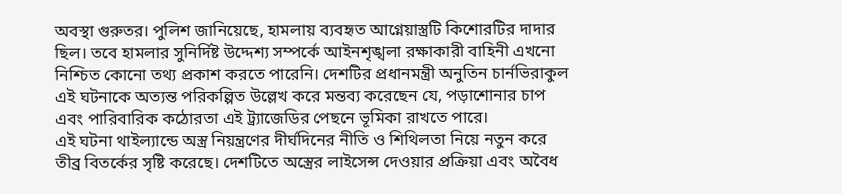অবস্থা গুরুতর। পুলিশ জানিয়েছে, হামলায় ব্যবহৃত আগ্নেয়াস্ত্রটি কিশোরটির দাদার ছিল। তবে হামলার সুনির্দিষ্ট উদ্দেশ্য সম্পর্কে আইনশৃঙ্খলা রক্ষাকারী বাহিনী এখনো নিশ্চিত কোনো তথ্য প্রকাশ করতে পারেনি। দেশটির প্রধানমন্ত্রী অনুতিন চার্নভিরাকুল এই ঘটনাকে অত্যন্ত পরিকল্পিত উল্লেখ করে মন্তব্য করেছেন যে, পড়াশোনার চাপ এবং পারিবারিক কঠোরতা এই ট্র্যাজেডির পেছনে ভূমিকা রাখতে পারে।
এই ঘটনা থাইল্যান্ডে অস্ত্র নিয়ন্ত্রণের দীর্ঘদিনের নীতি ও শিথিলতা নিয়ে নতুন করে তীব্র বিতর্কের সৃষ্টি করেছে। দেশটিতে অস্ত্রের লাইসেন্স দেওয়ার প্রক্রিয়া এবং অবৈধ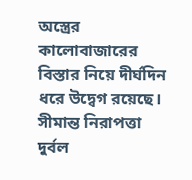অস্ত্রের কালোবাজারের বিস্তার নিয়ে দীর্ঘদিন ধরে উদ্বেগ রয়েছে। সীমান্ত নিরাপত্তা দুর্বল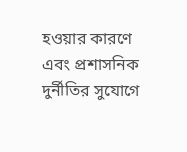হওয়ার কারণে এবং প্রশাসনিক দুর্নীতির সুযোগে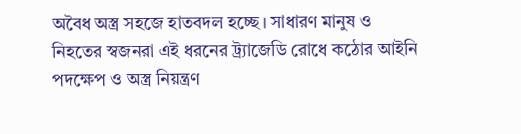অবৈধ অস্ত্র সহজে হাতবদল হচ্ছে। সাধারণ মানুষ ও নিহতের স্বজনরা এই ধরনের ট্র্যাজেডি রোধে কঠোর আইনি পদক্ষেপ ও অস্ত্র নিয়ন্ত্রণ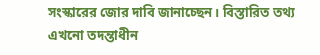সংস্কারের জোর দাবি জানাচ্ছেন। বিস্তারিত তথ্য এখনো তদন্তাধীন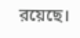রয়েছে।